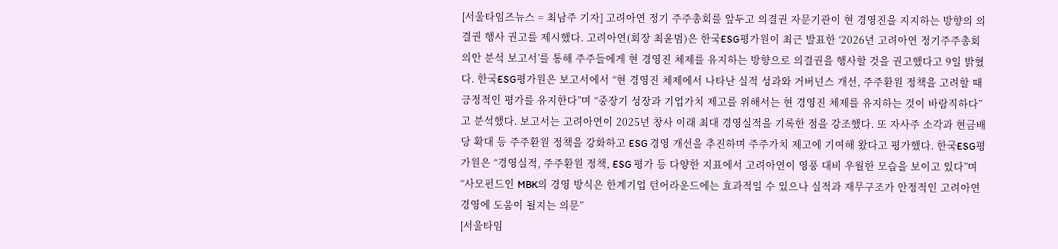[서울타임즈뉴스 = 최남주 기자] 고려아연 정기 주주총회를 앞두고 의결권 자문기관이 현 경영진을 지지하는 방향의 의결권 행사 권고를 제시했다. 고려아연(회장 최윤범)은 한국ESG평가원이 최근 발표한 ‘2026년 고려아연 정기주주총회 의안 분석 보고서’를 통해 주주들에게 현 경영진 체제를 유지하는 방향으로 의결권을 행사할 것을 권고했다고 9일 밝혔다. 한국ESG평가원은 보고서에서 “현 경영진 체제에서 나타난 실적 성과와 거버넌스 개선, 주주환원 정책을 고려할 때 긍정적인 평가를 유지한다”며 “중장기 성장과 기업가치 제고를 위해서는 현 경영진 체제를 유지하는 것이 바람직하다”고 분석했다. 보고서는 고려아연이 2025년 창사 이래 최대 경영실적을 기록한 점을 강조했다. 또 자사주 소각과 현금배당 확대 등 주주환원 정책을 강화하고 ESG 경영 개선을 추진하며 주주가치 제고에 기여해 왔다고 평가했다. 한국ESG평가원은 “경영실적, 주주환원 정책, ESG 평가 등 다양한 지표에서 고려아연이 영풍 대비 우월한 모습을 보이고 있다”며 “사모펀드인 MBK의 경영 방식은 한계기업 턴어라운드에는 효과적일 수 있으나 실적과 재무구조가 안정적인 고려아연 경영에 도움이 될지는 의문”
[서울타임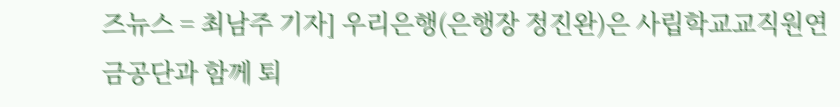즈뉴스 = 최남주 기자] 우리은행(은행장 정진완)은 사립학교교직원연금공단과 함께 퇴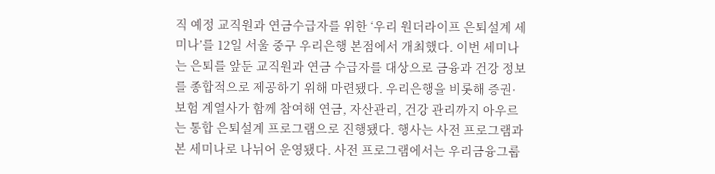직 예정 교직원과 연금수급자를 위한 ‘우리 원더라이프 은퇴설계 세미나’를 12일 서울 중구 우리은행 본점에서 개최했다. 이번 세미나는 은퇴를 앞둔 교직원과 연금 수급자를 대상으로 금융과 건강 정보를 종합적으로 제공하기 위해 마련됐다. 우리은행을 비롯해 증권·보험 계열사가 함께 참여해 연금, 자산관리, 건강 관리까지 아우르는 통합 은퇴설계 프로그램으로 진행됐다. 행사는 사전 프로그램과 본 세미나로 나뉘어 운영됐다. 사전 프로그램에서는 우리금융그룹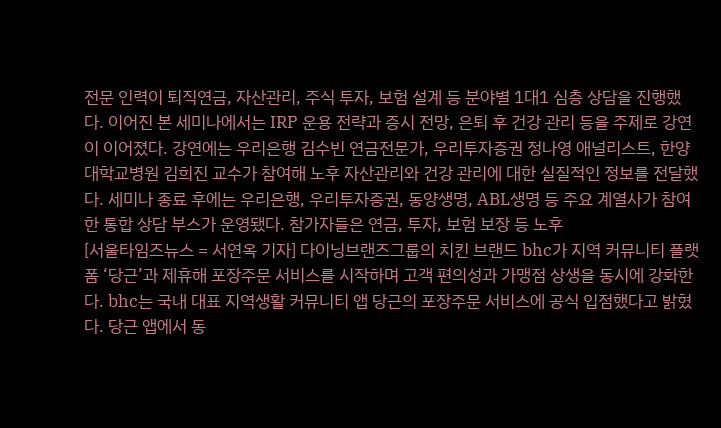전문 인력이 퇴직연금, 자산관리, 주식 투자, 보험 설계 등 분야별 1대1 심층 상담을 진행했다. 이어진 본 세미나에서는 IRP 운용 전략과 증시 전망, 은퇴 후 건강 관리 등을 주제로 강연이 이어졌다. 강연에는 우리은행 김수빈 연금전문가, 우리투자증권 정나영 애널리스트, 한양대학교병원 김희진 교수가 참여해 노후 자산관리와 건강 관리에 대한 실질적인 정보를 전달했다. 세미나 종료 후에는 우리은행, 우리투자증권, 동양생명, ABL생명 등 주요 계열사가 참여한 통합 상담 부스가 운영됐다. 참가자들은 연금, 투자, 보험 보장 등 노후
[서울타임즈뉴스 = 서연옥 기자] 다이닝브랜즈그룹의 치킨 브랜드 bhc가 지역 커뮤니티 플랫폼 ‘당근’과 제휴해 포장주문 서비스를 시작하며 고객 편의성과 가맹점 상생을 동시에 강화한다. bhc는 국내 대표 지역생활 커뮤니티 앱 당근의 포장주문 서비스에 공식 입점했다고 밝혔다. 당근 앱에서 동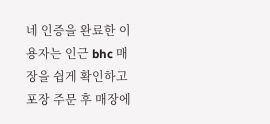네 인증을 완료한 이용자는 인근 bhc 매장을 쉽게 확인하고 포장 주문 후 매장에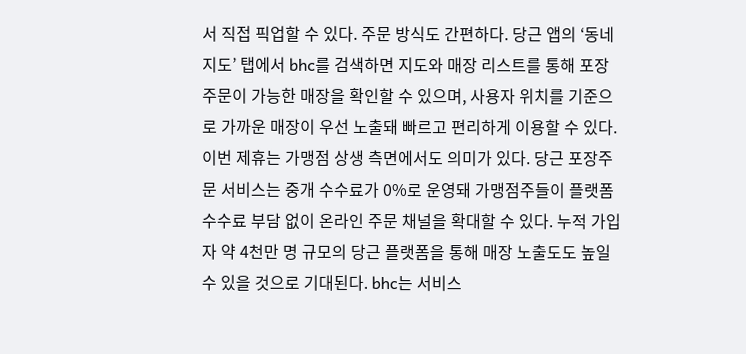서 직접 픽업할 수 있다. 주문 방식도 간편하다. 당근 앱의 ‘동네지도’ 탭에서 bhc를 검색하면 지도와 매장 리스트를 통해 포장 주문이 가능한 매장을 확인할 수 있으며, 사용자 위치를 기준으로 가까운 매장이 우선 노출돼 빠르고 편리하게 이용할 수 있다. 이번 제휴는 가맹점 상생 측면에서도 의미가 있다. 당근 포장주문 서비스는 중개 수수료가 0%로 운영돼 가맹점주들이 플랫폼 수수료 부담 없이 온라인 주문 채널을 확대할 수 있다. 누적 가입자 약 4천만 명 규모의 당근 플랫폼을 통해 매장 노출도도 높일 수 있을 것으로 기대된다. bhc는 서비스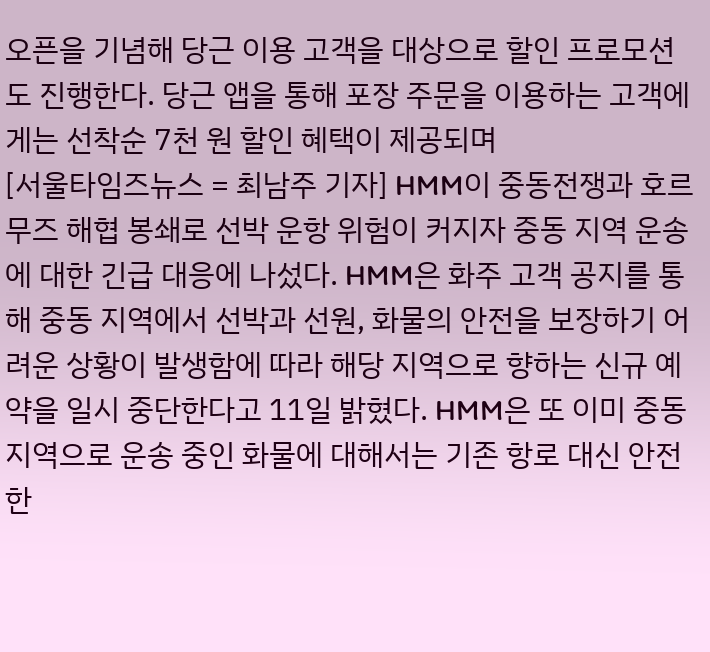오픈을 기념해 당근 이용 고객을 대상으로 할인 프로모션도 진행한다. 당근 앱을 통해 포장 주문을 이용하는 고객에게는 선착순 7천 원 할인 혜택이 제공되며
[서울타임즈뉴스 = 최남주 기자] HMM이 중동전쟁과 호르무즈 해협 봉쇄로 선박 운항 위험이 커지자 중동 지역 운송에 대한 긴급 대응에 나섰다. HMM은 화주 고객 공지를 통해 중동 지역에서 선박과 선원, 화물의 안전을 보장하기 어려운 상황이 발생함에 따라 해당 지역으로 향하는 신규 예약을 일시 중단한다고 11일 밝혔다. HMM은 또 이미 중동 지역으로 운송 중인 화물에 대해서는 기존 항로 대신 안전한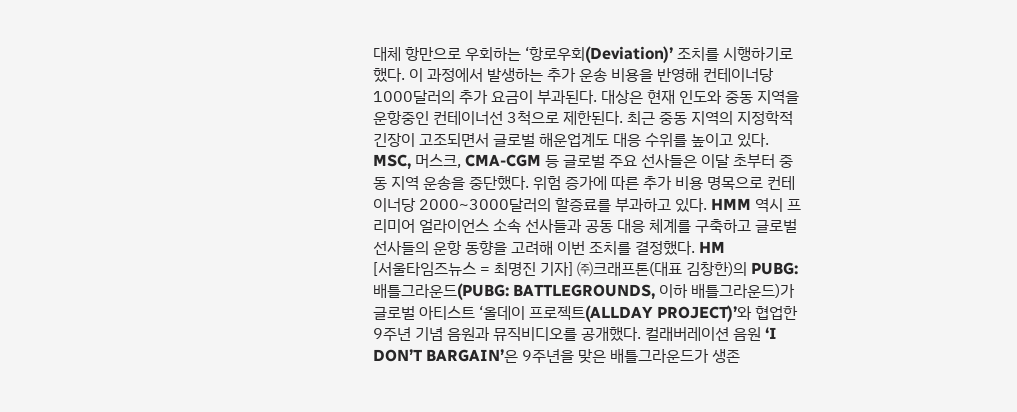대체 항만으로 우회하는 ‘항로우회(Deviation)’ 조치를 시행하기로 했다. 이 과정에서 발생하는 추가 운송 비용을 반영해 컨테이너당 1000달러의 추가 요금이 부과된다. 대상은 현재 인도와 중동 지역을 운항중인 컨테이너선 3척으로 제한된다. 최근 중동 지역의 지정학적 긴장이 고조되면서 글로벌 해운업계도 대응 수위를 높이고 있다. MSC, 머스크, CMA-CGM 등 글로벌 주요 선사들은 이달 초부터 중동 지역 운송을 중단했다. 위험 증가에 따른 추가 비용 명목으로 컨테이너당 2000~3000달러의 할증료를 부과하고 있다. HMM 역시 프리미어 얼라이언스 소속 선사들과 공동 대응 체계를 구축하고 글로벌 선사들의 운항 동향을 고려해 이번 조치를 결정했다. HM
[서울타임즈뉴스 = 최명진 기자] ㈜크래프톤(대표 김창한)의 PUBG: 배틀그라운드(PUBG: BATTLEGROUNDS, 이하 배틀그라운드)가 글로벌 아티스트 ‘올데이 프로젝트(ALLDAY PROJECT)’와 협업한 9주년 기념 음원과 뮤직비디오를 공개했다. 컬래버레이션 음원 ‘I DON’T BARGAIN’은 9주년을 맞은 배틀그라운드가 생존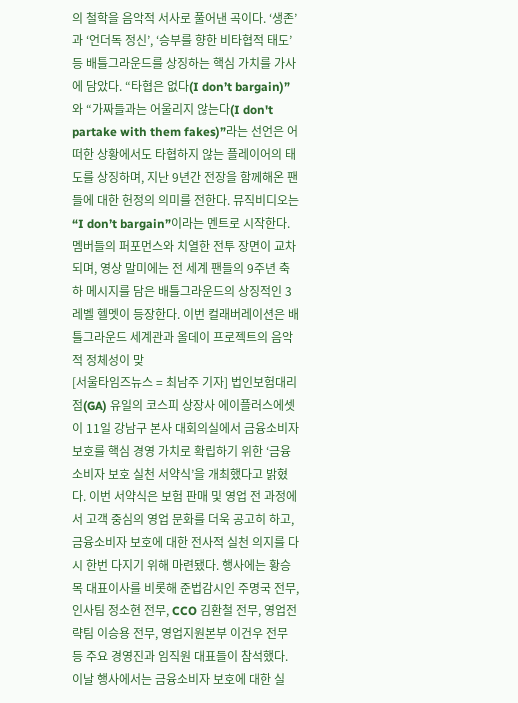의 철학을 음악적 서사로 풀어낸 곡이다. ‘생존’과 ‘언더독 정신’, ‘승부를 향한 비타협적 태도’ 등 배틀그라운드를 상징하는 핵심 가치를 가사에 담았다. “타협은 없다(I don’t bargain)”와 “가짜들과는 어울리지 않는다(I don't partake with them fakes)”라는 선언은 어떠한 상황에서도 타협하지 않는 플레이어의 태도를 상징하며, 지난 9년간 전장을 함께해온 팬들에 대한 헌정의 의미를 전한다. 뮤직비디오는 “I don’t bargain”이라는 멘트로 시작한다. 멤버들의 퍼포먼스와 치열한 전투 장면이 교차되며, 영상 말미에는 전 세계 팬들의 9주년 축하 메시지를 담은 배틀그라운드의 상징적인 3레벨 헬멧이 등장한다. 이번 컬래버레이션은 배틀그라운드 세계관과 올데이 프로젝트의 음악적 정체성이 맞
[서울타임즈뉴스 = 최남주 기자] 법인보험대리점(GA) 유일의 코스피 상장사 에이플러스에셋이 11일 강남구 본사 대회의실에서 금융소비자 보호를 핵심 경영 가치로 확립하기 위한 ‘금융소비자 보호 실천 서약식’을 개최했다고 밝혔다. 이번 서약식은 보험 판매 및 영업 전 과정에서 고객 중심의 영업 문화를 더욱 공고히 하고, 금융소비자 보호에 대한 전사적 실천 의지를 다시 한번 다지기 위해 마련됐다. 행사에는 황승목 대표이사를 비롯해 준법감시인 주명국 전무, 인사팀 정소현 전무, CCO 김환철 전무, 영업전략팀 이승용 전무, 영업지원본부 이건우 전무 등 주요 경영진과 임직원 대표들이 참석했다. 이날 행사에서는 금융소비자 보호에 대한 실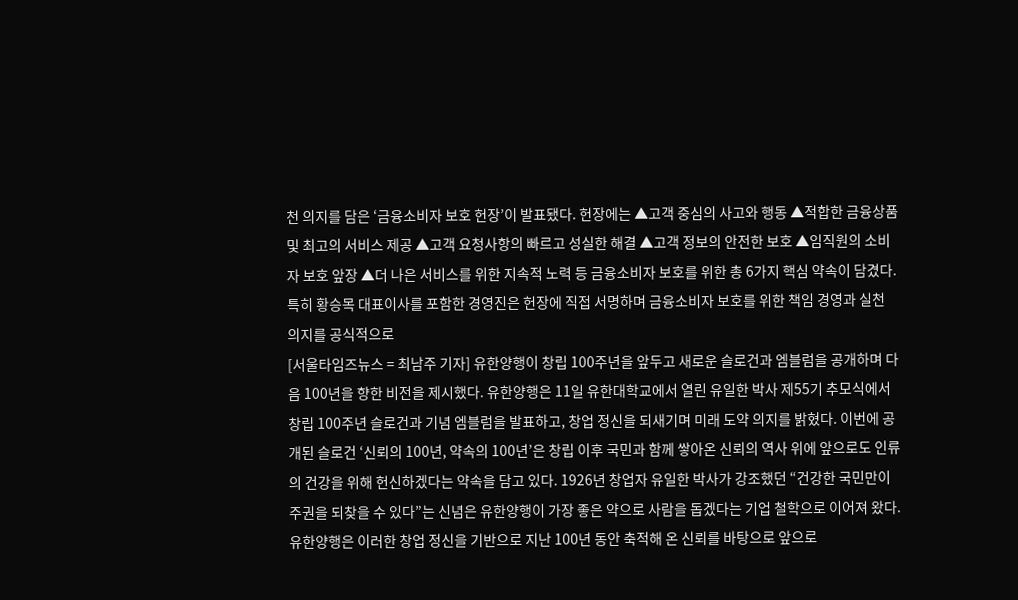천 의지를 담은 ‘금융소비자 보호 헌장’이 발표됐다. 헌장에는 ▲고객 중심의 사고와 행동 ▲적합한 금융상품 및 최고의 서비스 제공 ▲고객 요청사항의 빠르고 성실한 해결 ▲고객 정보의 안전한 보호 ▲임직원의 소비자 보호 앞장 ▲더 나은 서비스를 위한 지속적 노력 등 금융소비자 보호를 위한 총 6가지 핵심 약속이 담겼다. 특히 황승목 대표이사를 포함한 경영진은 헌장에 직접 서명하며 금융소비자 보호를 위한 책임 경영과 실천 의지를 공식적으로
[서울타임즈뉴스 = 최남주 기자] 유한양행이 창립 100주년을 앞두고 새로운 슬로건과 엠블럼을 공개하며 다음 100년을 향한 비전을 제시했다. 유한양행은 11일 유한대학교에서 열린 유일한 박사 제55기 추모식에서 창립 100주년 슬로건과 기념 엠블럼을 발표하고, 창업 정신을 되새기며 미래 도약 의지를 밝혔다. 이번에 공개된 슬로건 ‘신뢰의 100년, 약속의 100년’은 창립 이후 국민과 함께 쌓아온 신뢰의 역사 위에 앞으로도 인류의 건강을 위해 헌신하겠다는 약속을 담고 있다. 1926년 창업자 유일한 박사가 강조했던 “건강한 국민만이 주권을 되찾을 수 있다”는 신념은 유한양행이 가장 좋은 약으로 사람을 돕겠다는 기업 철학으로 이어져 왔다. 유한양행은 이러한 창업 정신을 기반으로 지난 100년 동안 축적해 온 신뢰를 바탕으로 앞으로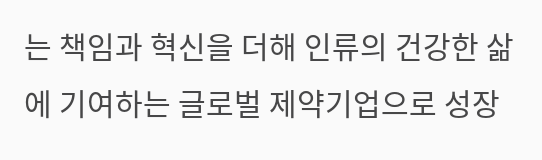는 책임과 혁신을 더해 인류의 건강한 삶에 기여하는 글로벌 제약기업으로 성장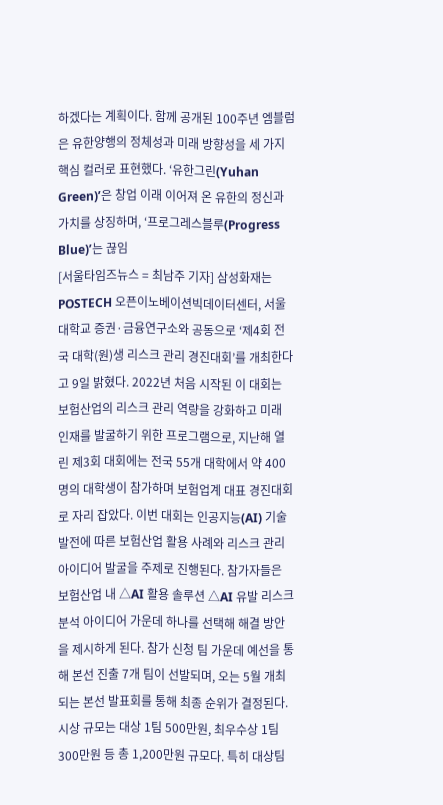하겠다는 계획이다. 함께 공개된 100주년 엠블럼은 유한양행의 정체성과 미래 방향성을 세 가지 핵심 컬러로 표현했다. ‘유한그린(Yuhan Green)’은 창업 이래 이어져 온 유한의 정신과 가치를 상징하며, ‘프로그레스블루(Progress Blue)’는 끊임
[서울타임즈뉴스 = 최남주 기자] 삼성화재는 POSTECH 오픈이노베이션빅데이터센터, 서울대학교 증권·금융연구소와 공동으로 ‘제4회 전국 대학(원)생 리스크 관리 경진대회’를 개최한다고 9일 밝혔다. 2022년 처음 시작된 이 대회는 보험산업의 리스크 관리 역량을 강화하고 미래 인재를 발굴하기 위한 프로그램으로, 지난해 열린 제3회 대회에는 전국 55개 대학에서 약 400명의 대학생이 참가하며 보험업계 대표 경진대회로 자리 잡았다. 이번 대회는 인공지능(AI) 기술 발전에 따른 보험산업 활용 사례와 리스크 관리 아이디어 발굴을 주제로 진행된다. 참가자들은 보험산업 내 △AI 활용 솔루션 △AI 유발 리스크 분석 아이디어 가운데 하나를 선택해 해결 방안을 제시하게 된다. 참가 신청 팀 가운데 예선을 통해 본선 진출 7개 팀이 선발되며, 오는 5월 개최되는 본선 발표회를 통해 최종 순위가 결정된다. 시상 규모는 대상 1팀 500만원, 최우수상 1팀 300만원 등 총 1,200만원 규모다. 특히 대상팀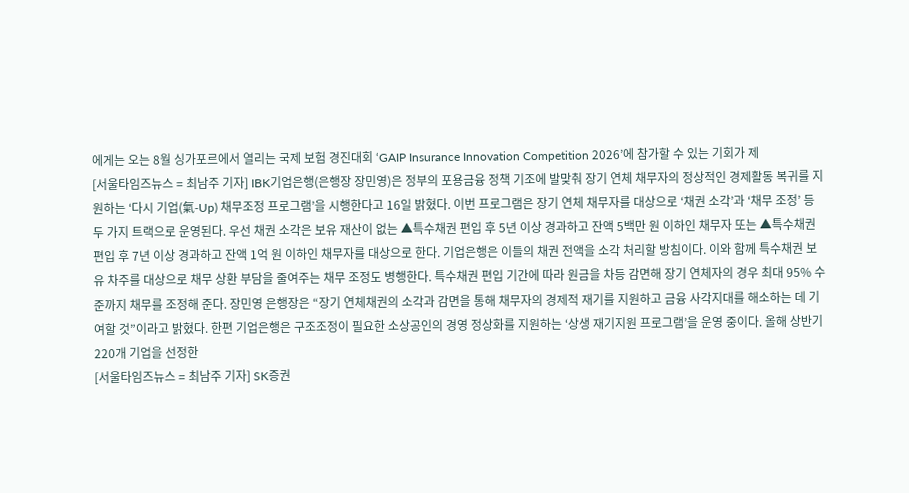에게는 오는 8월 싱가포르에서 열리는 국제 보험 경진대회 ‘GAIP Insurance Innovation Competition 2026’에 참가할 수 있는 기회가 제
[서울타임즈뉴스 = 최남주 기자] IBK기업은행(은행장 장민영)은 정부의 포용금융 정책 기조에 발맞춰 장기 연체 채무자의 정상적인 경제활동 복귀를 지원하는 ‘다시 기업(氣-Up) 채무조정 프로그램’을 시행한다고 16일 밝혔다. 이번 프로그램은 장기 연체 채무자를 대상으로 ‘채권 소각’과 ‘채무 조정’ 등 두 가지 트랙으로 운영된다. 우선 채권 소각은 보유 재산이 없는 ▲특수채권 편입 후 5년 이상 경과하고 잔액 5백만 원 이하인 채무자 또는 ▲특수채권 편입 후 7년 이상 경과하고 잔액 1억 원 이하인 채무자를 대상으로 한다. 기업은행은 이들의 채권 전액을 소각 처리할 방침이다. 이와 함께 특수채권 보유 차주를 대상으로 채무 상환 부담을 줄여주는 채무 조정도 병행한다. 특수채권 편입 기간에 따라 원금을 차등 감면해 장기 연체자의 경우 최대 95% 수준까지 채무를 조정해 준다. 장민영 은행장은 “장기 연체채권의 소각과 감면을 통해 채무자의 경제적 재기를 지원하고 금융 사각지대를 해소하는 데 기여할 것”이라고 밝혔다. 한편 기업은행은 구조조정이 필요한 소상공인의 경영 정상화를 지원하는 ‘상생 재기지원 프로그램’을 운영 중이다. 올해 상반기 220개 기업을 선정한
[서울타임즈뉴스 = 최남주 기자] SK증권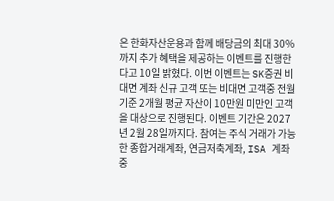은 한화자산운용과 함께 배당금의 최대 30%까지 추가 혜택을 제공하는 이벤트를 진행한다고 10일 밝혔다. 이번 이벤트는 SK증권 비대면 계좌 신규 고객 또는 비대면 고객중 전월 기준 2개월 평균 자산이 10만원 미만인 고객을 대상으로 진행된다. 이벤트 기간은 2027년 2월 28일까지다. 참여는 주식 거래가 가능한 종합거래계좌, 연금저축계좌, ISA 계좌 중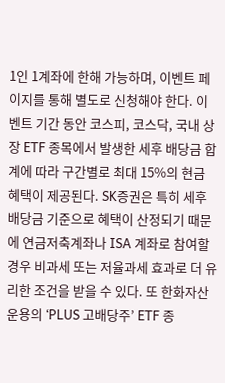1인 1계좌에 한해 가능하며, 이벤트 페이지를 통해 별도로 신청해야 한다. 이벤트 기간 동안 코스피, 코스닥, 국내 상장 ETF 종목에서 발생한 세후 배당금 합계에 따라 구간별로 최대 15%의 현금 혜택이 제공된다. SK증권은 특히 세후 배당금 기준으로 혜택이 산정되기 때문에 연금저축계좌나 ISA 계좌로 참여할 경우 비과세 또는 저율과세 효과로 더 유리한 조건을 받을 수 있다. 또 한화자산운용의 ‘PLUS 고배당주’ ETF 종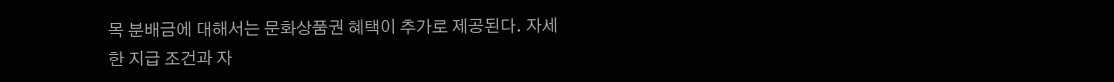목 분배금에 대해서는 문화상품권 혜택이 추가로 제공된다. 자세한 지급 조건과 자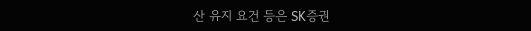산 유지 요건 등은 SK증권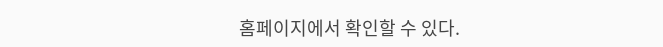홈페이지에서 확인할 수 있다.